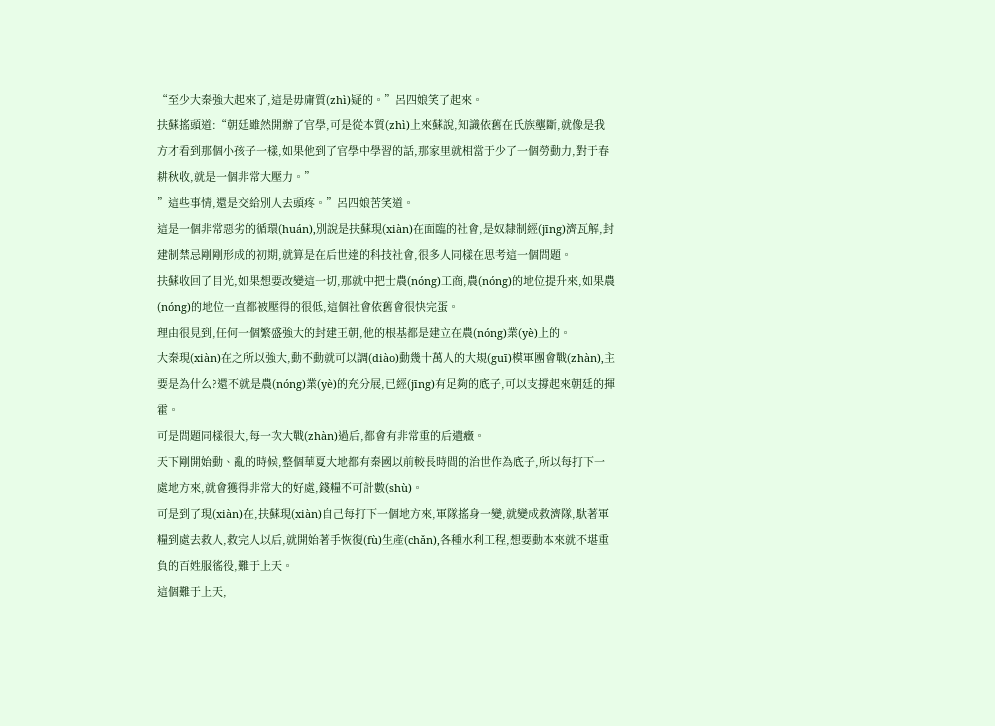“至少大秦強大起來了,這是毋庸質(zhì)疑的。”呂四娘笑了起來。
扶蘇搖頭道:“朝廷雖然開辦了官學,可是從本質(zhì)上來蘇說,知識依舊在氏族壟斷,就像是我方才看到那個小孩子一樣,如果他到了官學中學習的話,那家里就相當于少了一個勞動力,對于春耕秋收,就是一個非常大壓力。”
”這些事情,還是交給別人去頭疼。”呂四娘苦笑道。
這是一個非常惡劣的循環(huán),別說是扶蘇現(xiàn)在面臨的社會,是奴隸制經(jīng)濟瓦解,封建制禁忌剛剛形成的初期,就算是在后世達的科技社會,很多人同樣在思考這一個問題。
扶蘇收回了目光,如果想要改變這一切,那就中把士農(nóng)工商,農(nóng)的地位提升來,如果農(nóng)的地位一直都被壓得的很低,這個社會依舊會很快完蛋。
理由很見到,任何一個繁盛強大的封建王朝,他的根基都是建立在農(nóng)業(yè)上的。
大秦現(xiàn)在之所以強大,動不動就可以調(diào)動幾十萬人的大規(guī)模軍團會戰(zhàn),主要是為什么?還不就是農(nóng)業(yè)的充分展,已經(jīng)有足夠的底子,可以支撐起來朝廷的揮霍。
可是問題同樣很大,每一次大戰(zhàn)過后,都會有非常重的后遺癥。
天下剛開始動、亂的時候,整個華夏大地都有秦國以前較長時間的治世作為底子,所以每打下一處地方來,就會獲得非常大的好處,錢糧不可計數(shù)。
可是到了現(xiàn)在,扶蘇現(xiàn)自己每打下一個地方來,軍隊搖身一變,就變成救濟隊,馱著軍糧到處去救人,救完人以后,就開始著手恢復(fù)生產(chǎn),各種水利工程,想要動本來就不堪重負的百姓服徭役,難于上天。
這個難于上天,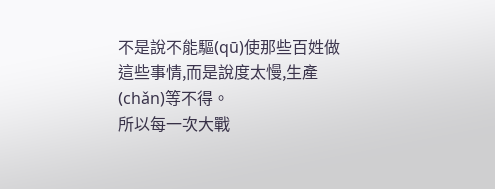不是說不能驅(qū)使那些百姓做這些事情,而是說度太慢,生產(chǎn)等不得。
所以每一次大戰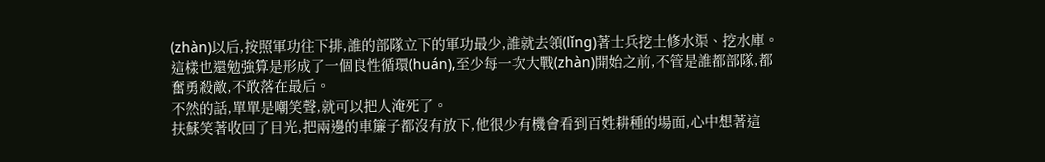(zhàn)以后,按照軍功往下排,誰的部隊立下的軍功最少,誰就去領(lǐng)著士兵挖土修水渠、挖水庫。
這樣也還勉強算是形成了一個良性循環(huán),至少每一次大戰(zhàn)開始之前,不管是誰都部隊,都奮勇殺敵,不敢落在最后。
不然的話,單單是嘲笑聲,就可以把人淹死了。
扶蘇笑著收回了目光,把兩邊的車簾子都沒有放下,他很少有機會看到百姓耕種的場面,心中想著這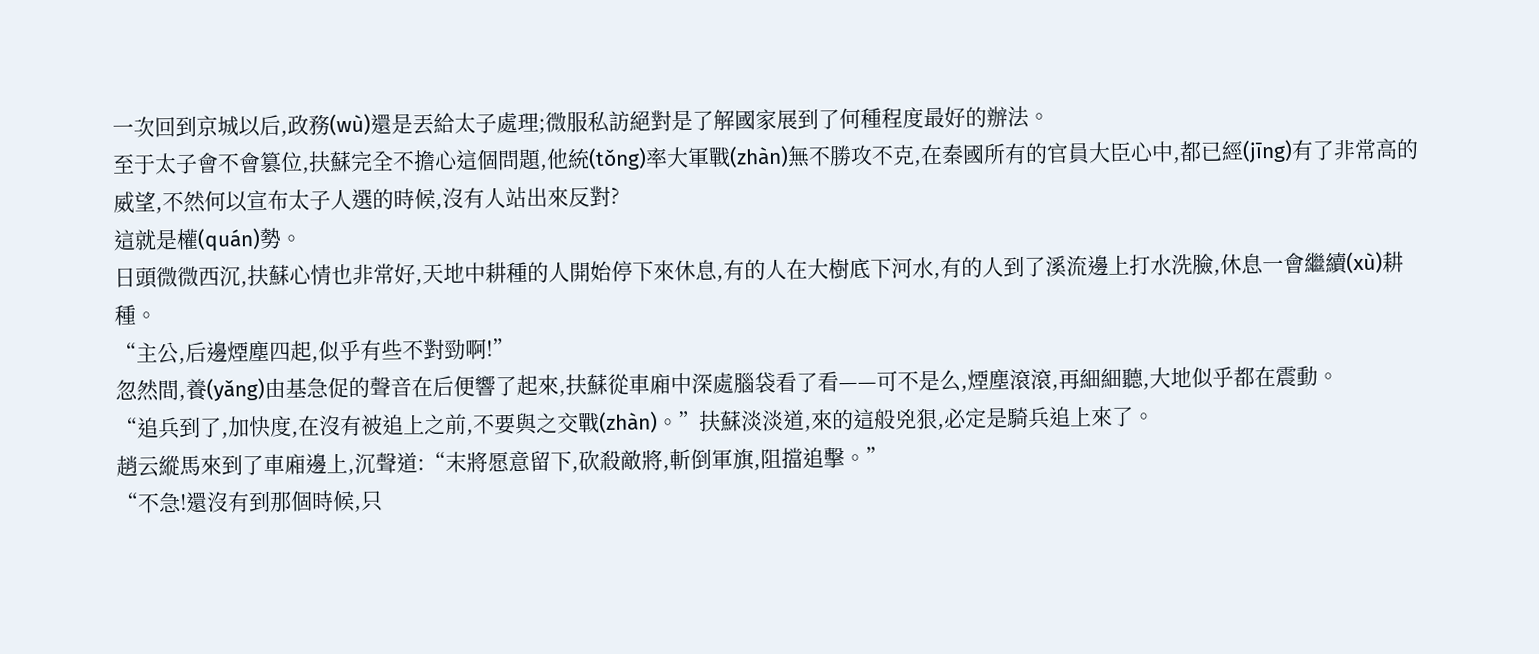一次回到京城以后,政務(wù)還是丟給太子處理;微服私訪絕對是了解國家展到了何種程度最好的辦法。
至于太子會不會篡位,扶蘇完全不擔心這個問題,他統(tǒng)率大軍戰(zhàn)無不勝攻不克,在秦國所有的官員大臣心中,都已經(jīng)有了非常高的威望,不然何以宣布太子人選的時候,沒有人站出來反對?
這就是權(quán)勢。
日頭微微西沉,扶蘇心情也非常好,天地中耕種的人開始停下來休息,有的人在大樹底下河水,有的人到了溪流邊上打水洗臉,休息一會繼續(xù)耕種。
“主公,后邊煙塵四起,似乎有些不對勁啊!”
忽然間,養(yǎng)由基急促的聲音在后便響了起來,扶蘇從車廂中深處腦袋看了看——可不是么,煙塵滾滾,再細細聽,大地似乎都在震動。
“追兵到了,加快度,在沒有被追上之前,不要與之交戰(zhàn)。”扶蘇淡淡道,來的這般兇狠,必定是騎兵追上來了。
趙云縱馬來到了車廂邊上,沉聲道:“末將愿意留下,砍殺敵將,斬倒軍旗,阻擋追擊。”
“不急!還沒有到那個時候,只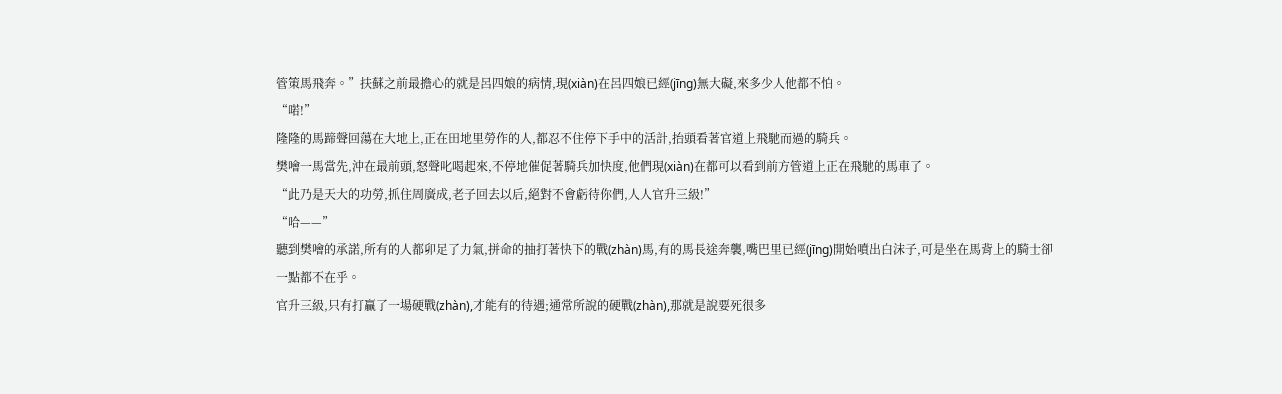管策馬飛奔。”扶蘇之前最擔心的就是呂四娘的病情,現(xiàn)在呂四娘已經(jīng)無大礙,來多少人他都不怕。
“喏!”
隆隆的馬蹄聲回蕩在大地上,正在田地里勞作的人,都忍不住停下手中的活計,抬頭看著官道上飛馳而過的騎兵。
樊噲一馬當先,沖在最前頭,怒聲叱喝起來,不停地催促著騎兵加快度,他們現(xiàn)在都可以看到前方管道上正在飛馳的馬車了。
“此乃是天大的功勞,抓住周廣成,老子回去以后,絕對不會虧待你們,人人官升三級!”
“哈——”
聽到樊噲的承諾,所有的人都卯足了力氣,拼命的抽打著快下的戰(zhàn)馬,有的馬長途奔襲,嘴巴里已經(jīng)開始噴出白沫子,可是坐在馬背上的騎士卻一點都不在乎。
官升三級,只有打贏了一場硬戰(zhàn),才能有的待遇;通常所說的硬戰(zhàn),那就是說要死很多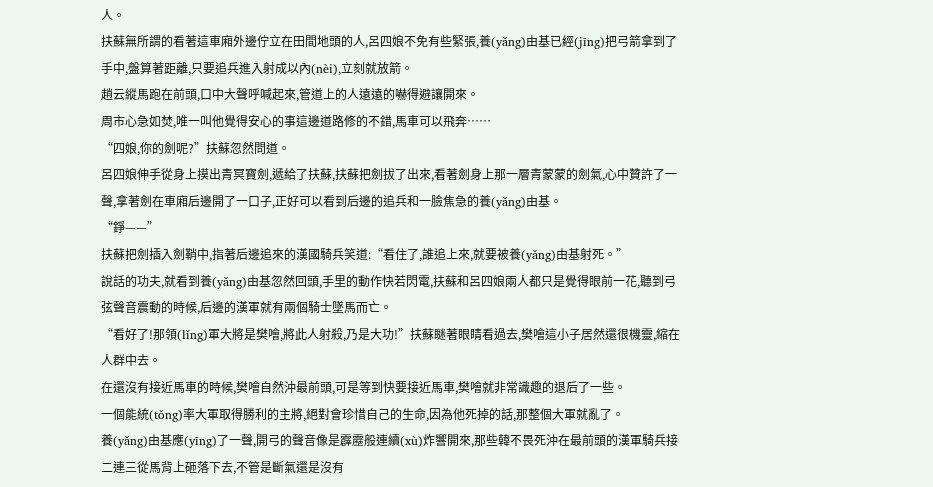人。
扶蘇無所謂的看著這車廂外邊佇立在田間地頭的人,呂四娘不免有些緊張,養(yǎng)由基已經(jīng)把弓箭拿到了手中,盤算著距離,只要追兵進入射成以內(nèi),立刻就放箭。
趙云縱馬跑在前頭,口中大聲呼喊起來,管道上的人遠遠的嚇得避讓開來。
周市心急如焚,唯一叫他覺得安心的事這邊道路修的不錯,馬車可以飛奔……
“四娘,你的劍呢?”扶蘇忽然問道。
呂四娘伸手從身上摸出青冥寶劍,遞給了扶蘇,扶蘇把劍拔了出來,看著劍身上那一層青蒙蒙的劍氣,心中贊許了一聲,拿著劍在車廂后邊開了一口子,正好可以看到后邊的追兵和一臉焦急的養(yǎng)由基。
“錚——”
扶蘇把劍插入劍鞘中,指著后邊追來的漢國騎兵笑道:“看住了,誰追上來,就要被養(yǎng)由基射死。”
說話的功夫,就看到養(yǎng)由基忽然回頭,手里的動作快若閃電,扶蘇和呂四娘兩人都只是覺得眼前一花,聽到弓弦聲音震動的時候,后邊的漢軍就有兩個騎士墜馬而亡。
“看好了!那領(lǐng)軍大將是樊噲,將此人射殺,乃是大功!”扶蘇瞇著眼睛看過去,樊噲這小子居然還很機靈,縮在人群中去。
在還沒有接近馬車的時候,樊噲自然沖最前頭,可是等到快要接近馬車,樊噲就非常識趣的退后了一些。
一個能統(tǒng)率大軍取得勝利的主將,絕對會珍惜自己的生命,因為他死掉的話,那整個大軍就亂了。
養(yǎng)由基應(yīng)了一聲,開弓的聲音像是霹靂般連續(xù)炸響開來,那些韓不畏死沖在最前頭的漢軍騎兵接二連三從馬背上砸落下去,不管是斷氣還是沒有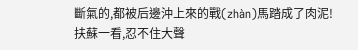斷氣的,都被后邊沖上來的戰(zhàn)馬踏成了肉泥!
扶蘇一看,忍不住大聲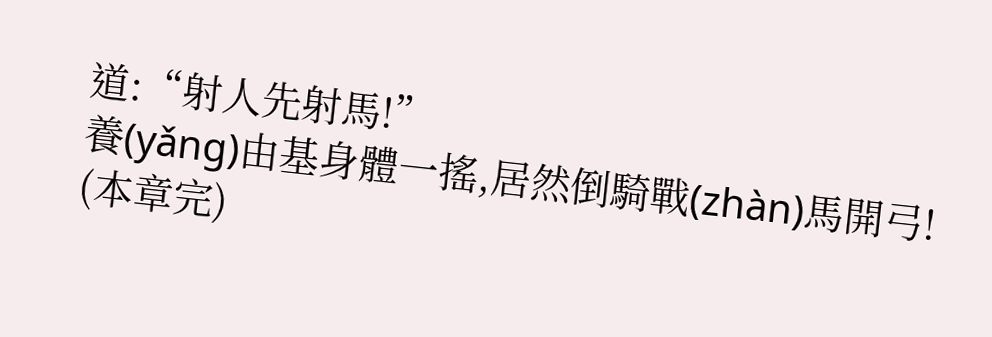道:“射人先射馬!”
養(yǎng)由基身體一搖,居然倒騎戰(zhàn)馬開弓!
(本章完)